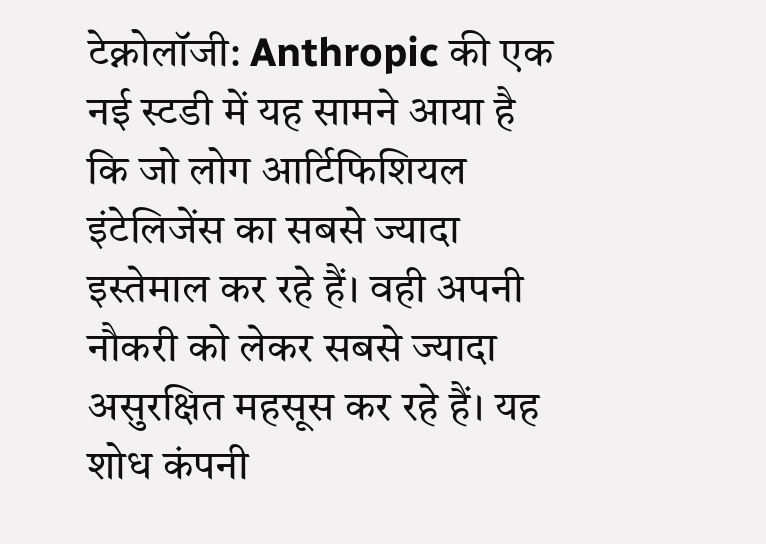टेक्नोलॉजी: Anthropic की एक नई स्टडी में यह सामने आया है कि जो लोग आर्टिफिशियल इंटेलिजेंस का सबसे ज्यादा इस्तेमाल कर रहे हैं। वही अपनी नौकरी को लेकर सबसे ज्यादा असुरक्षित महसूस कर रहे हैं। यह शोध कंपनी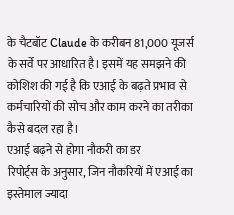के चैटबॉट Claude के करीबन 81,000 यूजर्स के सर्वे पर आधारित है। इसमें यह समझने की कोशिश की गई है कि एआई के बढ़ते प्रभाव से कर्मचारियों की सोच और काम करने का तरीका कैसे बदल रहा है।
एआई बढ़ने से होगा नौकरी का डर
रिपोर्ट्स के अनुसार, जिन नौकरियों में एआई का इस्तेमाल ज्यादा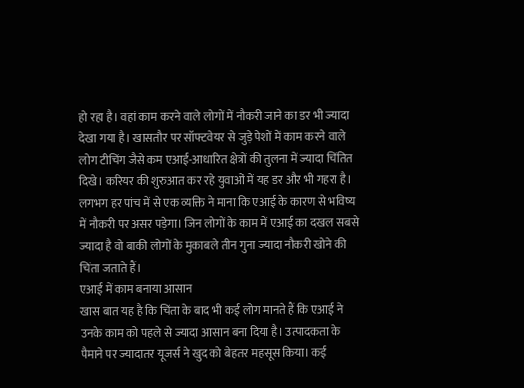हो रहा है। वहां काम करने वाले लोगों में नौकरी जाने का डर भी ज्यादा देखा गया है। खासतौर पर सॉफ्टवेयर से जुड़े पेशों में काम करने वाले लोग टीचिंग जैसे कम एआई-आधारित क्षेत्रों की तुलना में ज्यादा चिंतित दिखे। करियर की शुरुआत कर रहे युवाओं में यह डर और भी गहरा है। लगभग हर पांच में से एक व्यक्ति ने माना कि एआई के कारण से भविष्य में नौकरी पर असर पड़ेगा। जिन लोगों के काम में एआई का दखल सबसे ज्यादा है वो बाकी लोगों के मुकाबले तीन गुना ज्यादा नौकरी खोने की चिंता जताते हैं।
एआई में काम बनाया आसान
खास बात यह है कि चिंता के बाद भी कई लोग मानते हैं कि एआई ने उनके काम को पहले से ज्यादा आसान बना दिया है। उत्पादकता के पैमाने पर ज्यादातर यूजर्स ने खुद को बेहतर महसूस किया। कई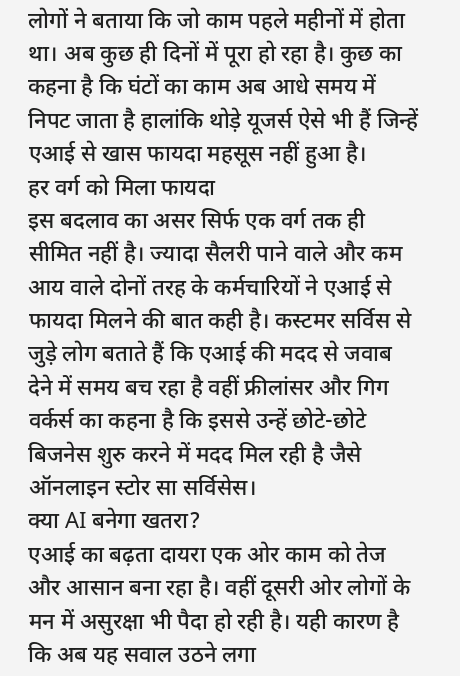लोगों ने बताया कि जो काम पहले महीनों में होता था। अब कुछ ही दिनों में पूरा हो रहा है। कुछ का कहना है कि घंटों का काम अब आधे समय में निपट जाता है हालांकि थोड़े यूजर्स ऐसे भी हैं जिन्हें एआई से खास फायदा महसूस नहीं हुआ है।
हर वर्ग को मिला फायदा
इस बदलाव का असर सिर्फ एक वर्ग तक ही सीमित नहीं है। ज्यादा सैलरी पाने वाले और कम आय वाले दोनों तरह के कर्मचारियों ने एआई से फायदा मिलने की बात कही है। कस्टमर सर्विस से जुड़े लोग बताते हैं कि एआई की मदद से जवाब देने में समय बच रहा है वहीं फ्रीलांसर और गिग वर्कर्स का कहना है कि इससे उन्हें छोटे-छोटे बिजनेस शुरु करने में मदद मिल रही है जैसे ऑनलाइन स्टोर सा सर्विसेस।
क्या AI बनेगा खतरा?
एआई का बढ़ता दायरा एक ओर काम को तेज और आसान बना रहा है। वहीं दूसरी ओर लोगों के मन में असुरक्षा भी पैदा हो रही है। यही कारण है कि अब यह सवाल उठने लगा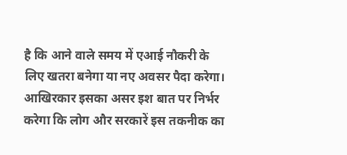है कि आने वाले समय में एआई नौकरी के लिए खतरा बनेगा या नए अवसर पैदा करेगा। आखिरकार इसका असर इश बात पर निर्भर करेगा कि लोग और सरकारें इस तकनीक का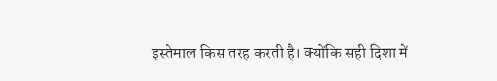इस्तेमाल किस तरह करती है। क्योंकि सही दिशा में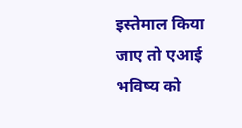इस्तेमाल किया जाए तो एआई भविष्य को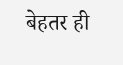बेहतर ही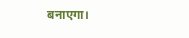बनाएगा।